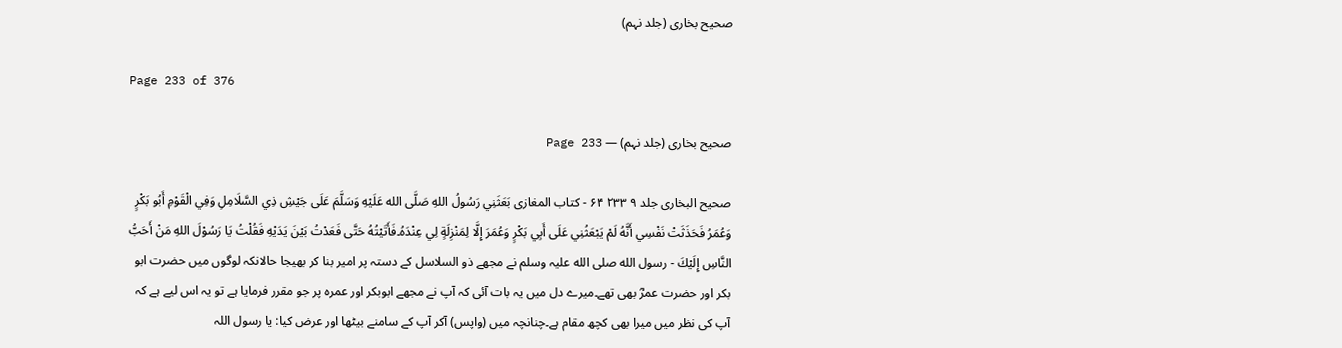صحیح بخاری (جلد نہم)

Page 233 of 376

صحیح بخاری (جلد نہم) — Page 233

صحیح البخاری جلد ۹ ۲۳۳ ۶۴ - کتاب المغازی بَعَثَنِي رَسُولُ اللهِ صَلَّى الله عَلَيْهِ وَسَلَّمَ عَلَى جَيْشِ ذِي السَّلَامِلِ وَفِي الْقَوْمِ أَبُو بَكْرٍ وَعُمَرُ فَحَذَثَتْ نَفْسِي أَنَّهُ لَمْ يَبْعَثُنِي عَلَى أَبِي بَكْرٍ وَعُمَرَ إِلَّا لِمَنْزِلَةٍ لِي عِنْدَهُ۔فَأَتَيْتُهُ حَتَّى فَعَدْتُ بَيْنَ يَدَيْهِ فَقُلْتُ يَا رَسُوْلَ اللهِ مَنْ أَحَبُّ النَّاسِ إِلَيْكَ - رسول الله صلى الله علیہ وسلم نے مجھے ذو السلاسل کے دستہ پر امیر بنا کر بھیجا حالانکہ لوگوں میں حضرت ابو بکر اور حضرت عمرؓ بھی تھے۔میرے دل میں یہ بات آئی کہ آپ نے مجھے ابوبکر اور عمرہ پر جو مقرر فرمایا ہے تو یہ اس لیے ہے کہ آپ کی نظر میں میرا بھی کچھ مقام ہے۔چنانچہ میں (واپس) آکر آپ کے سامنے بیٹھا اور عرض کیا: یا رسول اللہ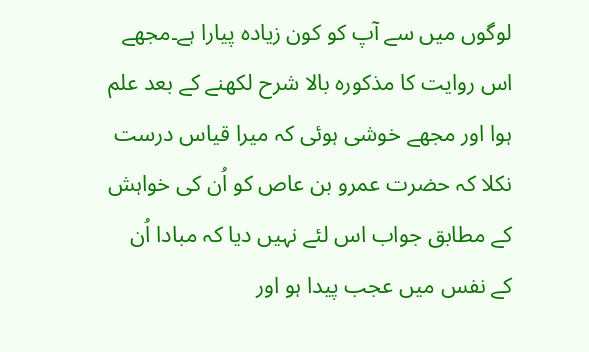لوگوں میں سے آپ کو کون زیادہ پیارا ہے۔مجھے اس روایت کا مذکورہ بالا شرح لکھنے کے بعد علم ہوا اور مجھے خوشی ہوئی کہ میرا قیاس درست نکلا کہ حضرت عمرو بن عاص کو اُن کی خواہش کے مطابق جواب اس لئے نہیں دیا کہ مبادا اُن کے نفس میں عجب پیدا ہو اور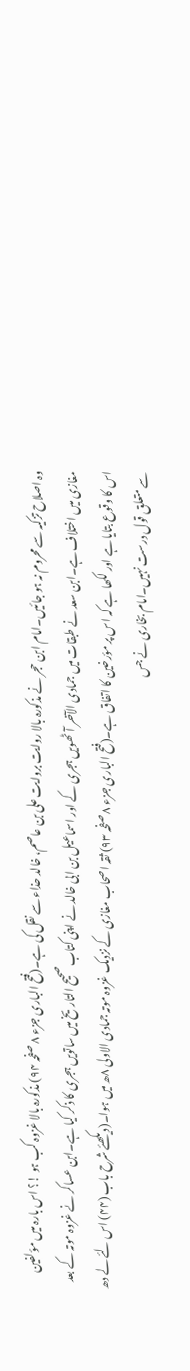وہ اصلاح تزکیہ سے محروم نہ ہو جائیں۔امام ابن حجر نے مذکورہ بالا روایت بروایت علی بن عاصم، خالد حذاء سے نقل کی ہے۔(فتح الباری جزء ۸ صفحہ ۹۴) مذکورہ بالا غزوہ کب ہو !؟ اس بارہ میں مؤلفین مغازی میں اختلاف ہے۔ابن سعد نے طبقات میں جمادی الآخر آٹھویں ہجری کے اور اسماعیل بن ابی خالد نے اپنی کتاب صحیح التاریخ میں ساتویں ہجری کا ذکر کیا ہے۔ابن عساکر نے غزوہ موتہ کے بعد اس کا وقوع بتایا ہے اور لکھا ہے کہ اس پر مؤرخین کا اتفاق ہے۔(فتح الباری جزء ۸ صفحہ ۹۳) ثقہ اصحاب مغازی کے نزدیک غزوہ موتہ جمادی الاولی ۸ھ میں ہوا۔(دیکھئے شرح باب (۴۴) اس لئے لے دھ سے متعلق قول درست نہیں۔امام بخاری نے جس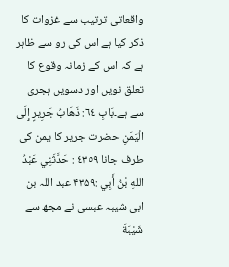واقعاتی ترتیب سے غزوات کا ذکر کیا ہے اس کی رو سے ظاہر ہے کہ اس کے زمانہ وقوع کا تعلق نویں اور دسویں ہجری سے ہے۔بَابِ ٦٤: ذَهَابُ جَرِيرٍ إِلَى الْيَمَنِ حضرت جریر کا یمن کی طرف جانا ٤٣٥٩ : حَدَّثَنِي عَبْدُ اللهِ بْنُ أَبِي :۴۳۵۹ عبد اللہ بن ابی شیبہ عبسی نے مجھ سے شَيْبَةَ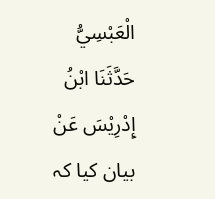الْعَبْسِيُّ حَدَّثَنَا ابْنُ إِدْرِيْسَ عَنْ بیان کیا کہ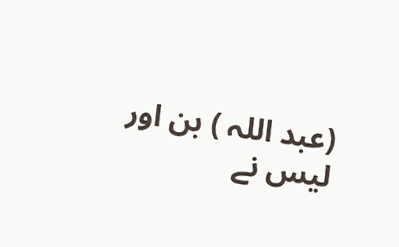(عبد اللہ ) بن اور لیس نے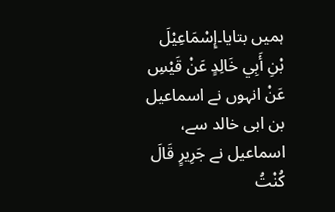ہمیں بتایا۔إِسْمَاعِيْلَ بْنِ أَبِي خَالِدٍ عَنْ قَيْسِ عَنْ انہوں نے اسماعیل بن ابی خالد سے، اسماعیل نے جَرِيرٍ قَالَ كُنْتُ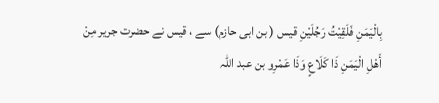بِالْيَمَنِ فَلَقِيْتُ رَجُلَيْنِ قیس ( بن ابی حازم) سے ، قیس نے حضرت جریر مِنْ أَهْلِ الْيَمَنِ ذَا كَلَاعٍ وَذَا عَمْرِو بن عبد اللہ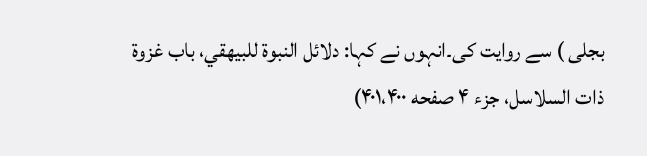بجلی ) سے روایت کی۔انہوں نے کہا: دلائل النبوة للبيهقي، باب غزوة ذات السلاسل، جزء ۴ صفحه ۴۰۱،۴۰۰)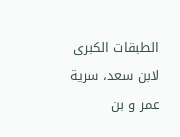الطبقات الكبرى لابن سعد، سرية عمر و بن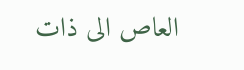العاص الى ذات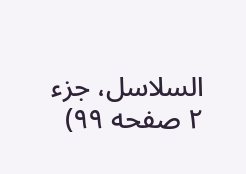السلاسل، جزء ۲ صفحه ۹۹)